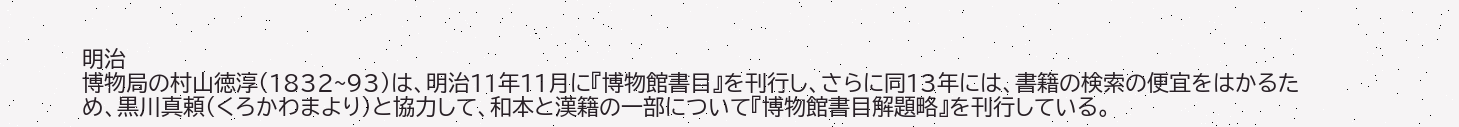明治
博物局の村山徳淳(1832~93)は、明治11年11月に『博物館書目』を刊行し、さらに同13年には、書籍の検索の便宜をはかるため、黒川真頼(くろかわまより)と協力して、和本と漢籍の一部について『博物館書目解題略』を刊行している。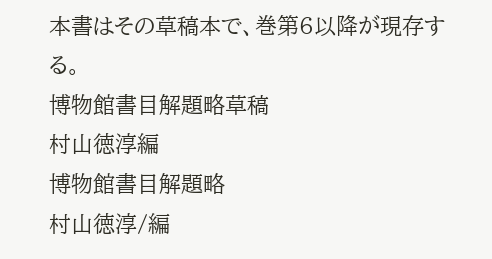本書はその草稿本で、巻第6以降が現存する。
博物館書目解題略草稿
村山徳淳編
博物館書目解題略
村山徳淳/編